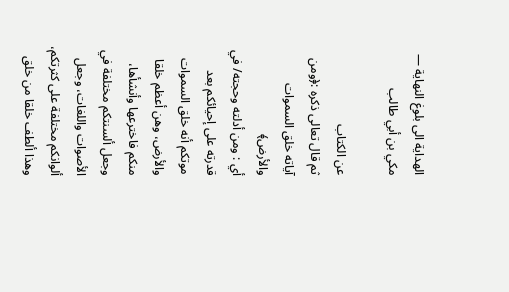الهداية الى بلوغ النهاية — مكي بن أبي طالب

عن الكتاب
ثم قال تعالى ذكره :﴿ومن آياته خلق السموات والأرض﴾
أي : ومن أدلته وحجته/ في قدرته على إحيائكم بعد موتكم أنه خلق السموات والأرض، وهن أعظم خلقا منكم فاخترعها وأنشأها، وجعل ألسنتكم مختلفة في الأصوات واللغات، وجعل ألوانكم مختلفة على كثرتكم، وهذا ألطف خلقا من خلق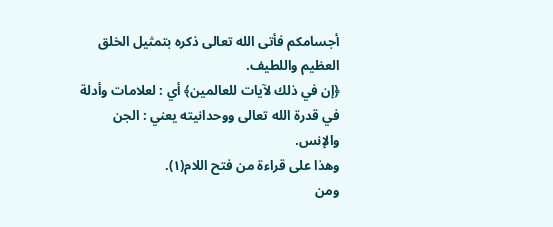أجسامكم فأتى الله تعالى ذكره بتمثيل الخلق العظيم واللطيف.
﴿إن في ذلك لآيات للعالمين﴾ أي : لعلامات وأدلة في قدرة الله تعالى ووحدانيته يعني : الجن والإنس.
وهذا على قراءة من فتح اللام(١).
ومن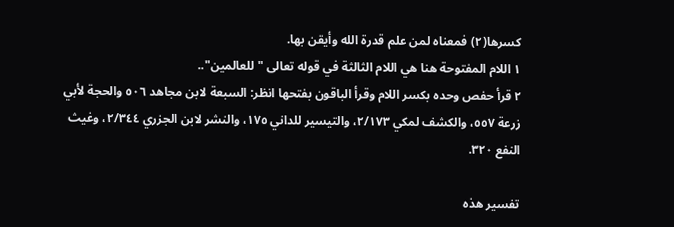كسرها(٢) فمعناه لمن علم قدرة الله وأيقن بها.
١ اللام المفتوحة هنا هي اللام الثالثة في قوله تعالى "للعالمين"..
٢ قرأ حفص وحده بكسر اللام وقرأ الباقون بفتحها انظر: السبعة لابن مجاهد ٥٠٦ والحجة لأبي زرعة ٥٥٧، والكشف لمكي ٢/١٧٣، والتيسير للداني ١٧٥، والنشر لابن الجزري ٢/٣٤٤، وغيث النفع ٣٢٠.

تفسير هذه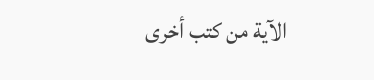الآية من كتب أخرى